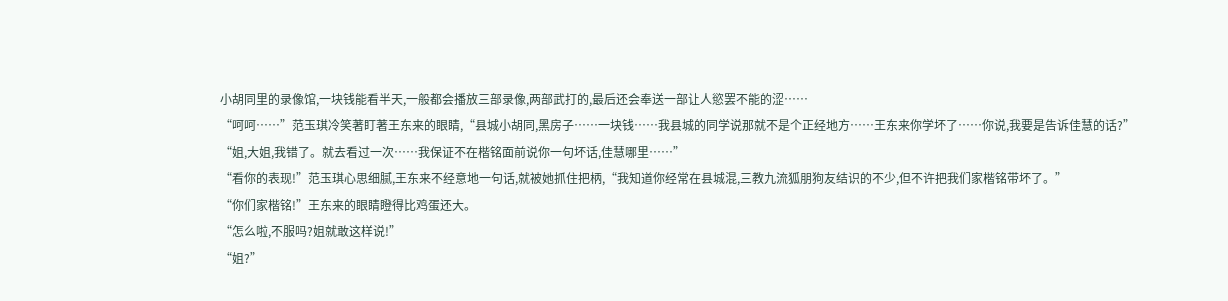小胡同里的录像馆,一块钱能看半天,一般都会播放三部录像,两部武打的,最后还会奉送一部让人慾罢不能的涩……
“呵呵……”范玉琪冷笑著盯著王东来的眼睛,“县城小胡同,黑房子……一块钱……我县城的同学说那就不是个正经地方……王东来你学坏了……你说,我要是告诉佳慧的话?”
“姐,大姐,我错了。就去看过一次……我保证不在楷铭面前说你一句坏话,佳慧哪里……”
“看你的表现!”范玉琪心思细腻,王东来不经意地一句话,就被她抓住把柄,“我知道你经常在县城混,三教九流狐朋狗友结识的不少,但不许把我们家楷铭带坏了。”
“你们家楷铭!”王东来的眼睛瞪得比鸡蛋还大。
“怎么啦,不服吗?姐就敢这样说!”
“姐?”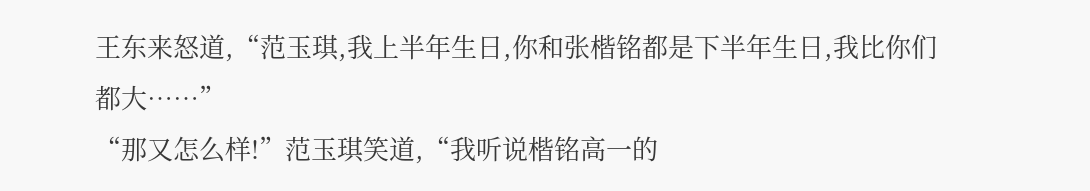王东来怒道,“范玉琪,我上半年生日,你和张楷铭都是下半年生日,我比你们都大……”
“那又怎么样!”范玉琪笑道,“我听说楷铭高一的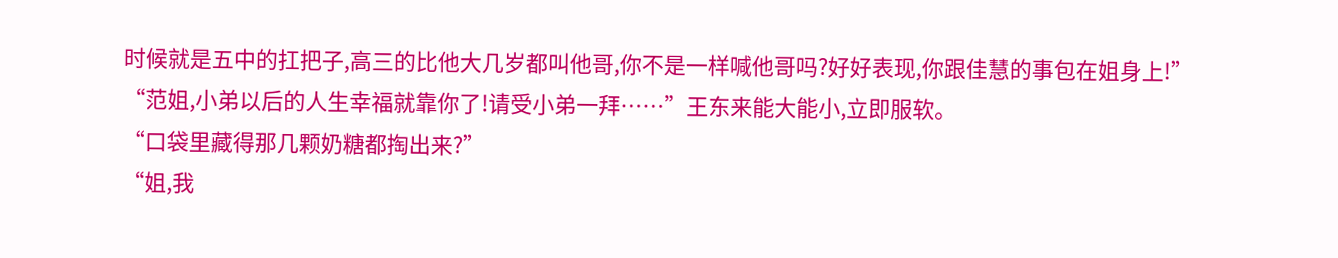时候就是五中的扛把子,高三的比他大几岁都叫他哥,你不是一样喊他哥吗?好好表现,你跟佳慧的事包在姐身上!”
“范姐,小弟以后的人生幸福就靠你了!请受小弟一拜……”王东来能大能小,立即服软。
“口袋里藏得那几颗奶糖都掏出来?”
“姐,我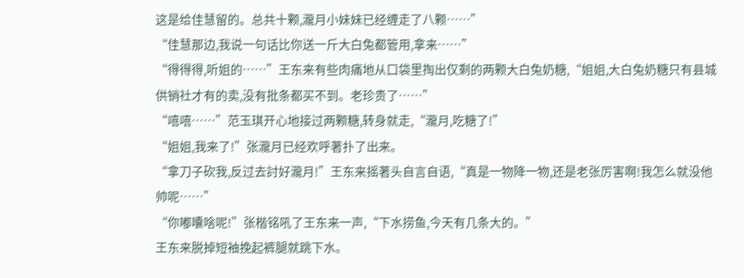这是给佳慧留的。总共十颗,瀧月小妹妹已经缠走了八颗……”
“佳慧那边,我说一句话比你送一斤大白兔都管用,拿来……”
“得得得,听姐的……”王东来有些肉痛地从口袋里掏出仅剩的两颗大白兔奶糖,“姐姐,大白兔奶糖只有县城供销社才有的卖,没有批条都买不到。老珍贵了……”
“嘻嘻……”范玉琪开心地接过两颗糖,转身就走,“瀧月,吃糖了!”
“姐姐,我来了!”张瀧月已经欢呼著扑了出来。
“拿刀子砍我,反过去討好瀧月!”王东来摇著头自言自语,“真是一物降一物,还是老张厉害啊!我怎么就没他帅呢……”
“你嘟囔啥呢!”张楷铭吼了王东来一声,“下水捞鱼,今天有几条大的。”
王东来脱掉短袖挽起裤腿就跳下水。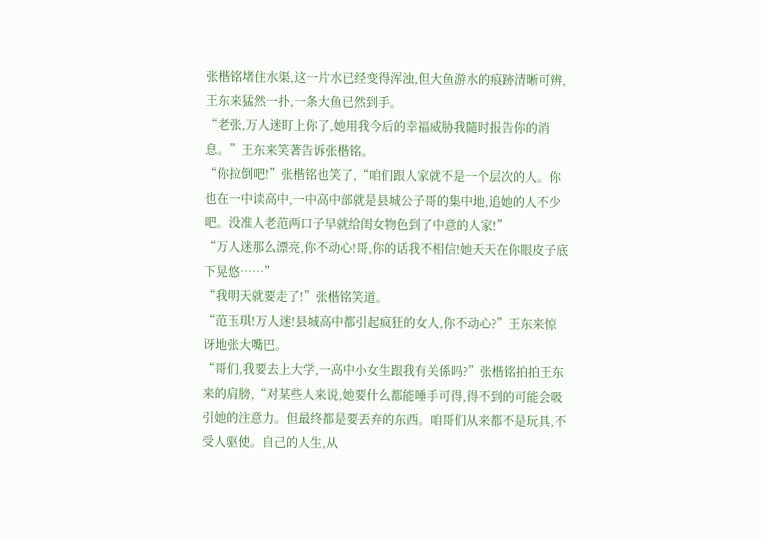张楷铭堵住水渠,这一片水已经变得浑浊,但大鱼游水的痕跡清晰可辨,王东来猛然一扑,一条大鱼已然到手。
“老张,万人迷盯上你了,她用我今后的幸福威胁我隨时报告你的消息。”王东来笑著告诉张楷铭。
“你拉倒吧!”张楷铭也笑了,“咱们跟人家就不是一个层次的人。你也在一中读高中,一中高中部就是县城公子哥的集中地,追她的人不少吧。没准人老范两口子早就给闺女物色到了中意的人家!”
“万人迷那么漂亮,你不动心!哥,你的话我不相信!她天天在你眼皮子底下晃悠……”
“我明天就要走了!”张楷铭笑道。
“范玉琪!万人迷!县城高中都引起疯狂的女人,你不动心?”王东来惊讶地张大嘴巴。
“哥们,我要去上大学,一高中小女生跟我有关係吗?”张楷铭拍拍王东来的肩膀,“对某些人来说,她要什么都能唾手可得,得不到的可能会吸引她的注意力。但最终都是要丟弃的东西。咱哥们从来都不是玩具,不受人驱使。自己的人生,从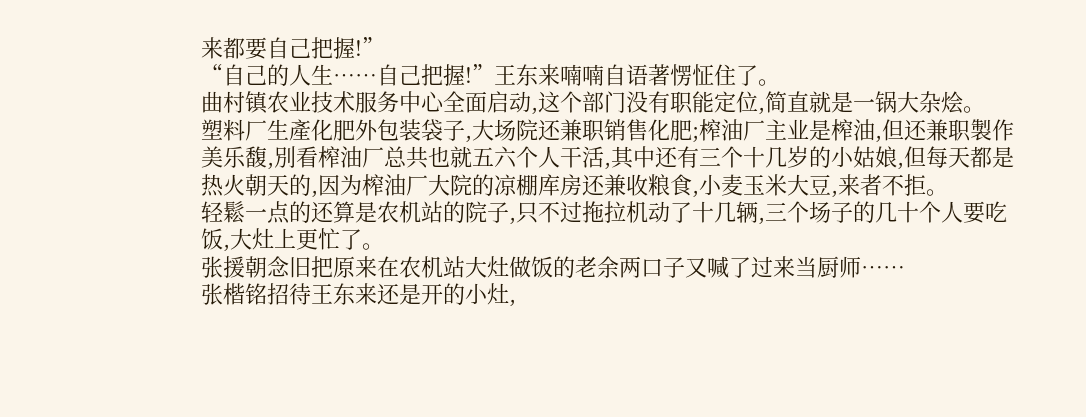来都要自己把握!”
“自己的人生……自己把握!”王东来喃喃自语著愣怔住了。
曲村镇农业技术服务中心全面启动,这个部门没有职能定位,简直就是一锅大杂烩。
塑料厂生產化肥外包装袋子,大场院还兼职销售化肥;榨油厂主业是榨油,但还兼职製作美乐馥,別看榨油厂总共也就五六个人干活,其中还有三个十几岁的小姑娘,但每天都是热火朝天的,因为榨油厂大院的凉棚库房还兼收粮食,小麦玉米大豆,来者不拒。
轻鬆一点的还算是农机站的院子,只不过拖拉机动了十几辆,三个场子的几十个人要吃饭,大灶上更忙了。
张援朝念旧把原来在农机站大灶做饭的老余两口子又喊了过来当厨师……
张楷铭招待王东来还是开的小灶,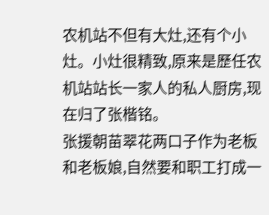农机站不但有大灶,还有个小灶。小灶很精致,原来是歷任农机站站长一家人的私人厨房,现在归了张楷铭。
张援朝苗翠花两口子作为老板和老板娘,自然要和职工打成一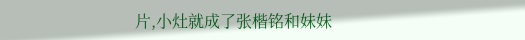片,小灶就成了张楷铭和妹妹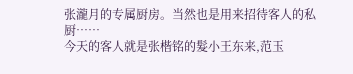张瀧月的专属厨房。当然也是用来招待客人的私厨……
今天的客人就是张楷铭的髮小王东来,范玉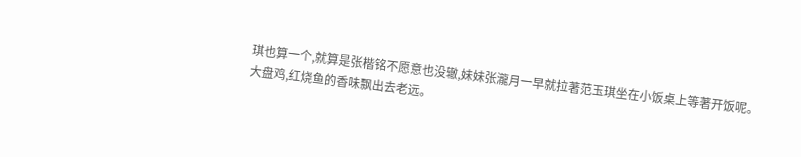琪也算一个,就算是张楷铭不愿意也没辙,妹妹张瀧月一早就拉著范玉琪坐在小饭桌上等著开饭呢。
大盘鸡,红烧鱼的香味飘出去老远。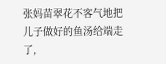张妈苗翠花不客气地把儿子做好的鱼汤给端走了,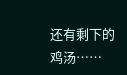还有剩下的鸡汤……